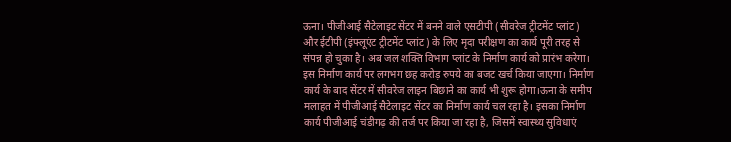ऊना। पीजीआई सैटेलाइट सेंटर में बनने वाले एसटीपी (सीवरेज ट्रीटमेंट प्लांट) और ईटीपी (इंफ्लूएंट ट्रीटमेंट प्लांट) के लिए मृदा परीक्षण का कार्य पूरी तरह से संपन्न हो चुका है। अब जल शक्ति विभाग प्लांट के निर्माण कार्य को प्रारंभ करेगा।
इस निर्माण कार्य पर लगभग छह करोड़ रुपये का बजट खर्च किया जाएगा। निर्माण कार्य के बाद सेंटर में सीवरेज लाइन बिछाने का कार्य भी शुरू होगा।ऊना के समीप मलाहत में पीजीआई सैटेलाइट सेंटर का निर्माण कार्य चल रहा है। इसका निर्माण कार्य पीजीआई चंडीगढ़ की तर्ज पर किया जा रहा है, जिसमें स्वास्थ्य सुविधाएं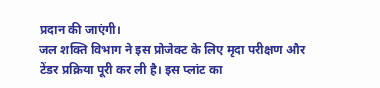प्रदान की जाएंगी।
जल शक्ति विभाग ने इस प्रोजेक्ट के लिए मृदा परीक्षण और टेंडर प्रक्रिया पूरी कर ली है। इस प्लांट का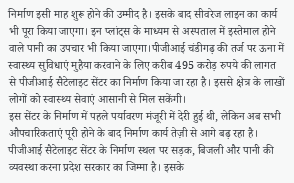निर्माण इसी माह शुरू होने की उम्मीद है। इसके बाद सीवरेज लाइन का कार्य भी पूरा किया जाएगा। इन प्लांट्स के माध्यम से अस्पताल में इस्तेमाल होने वाले पानी का उपचार भी किया जाएगा।पीजीआई चंडीगढ़ की तर्ज पर ऊना में स्वास्थ्य सुविधाएं मुहैया करवाने के लिए करीब 495 करोड़ रुपये की लागत से पीजीआई सैटेलाइट सेंटर का निर्माण किया जा रहा है। इससे क्षेत्र के लाखों लोगों को स्वास्थ्य सेवाएं आसानी से मिल सकेंगी।
इस सेंटर के निर्माण में पहले पर्यावरण मंजूरी में देरी हुई थी, लेकिन अब सभी औपचारिकताएं पूरी होने के बाद निर्माण कार्य तेज़ी से आगे बढ़ रहा है। पीजीआई सैटेलाइट सेंटर के निर्माण स्थल पर सड़क, बिजली और पानी की व्यवस्था करना प्रदेश सरकार का जिम्मा है। इसके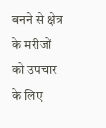बनने से क्षेत्र के मरीजों को उपचार के लिए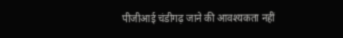पीजीआई चंडीगढ़ जाने की आवश्यकता नहीं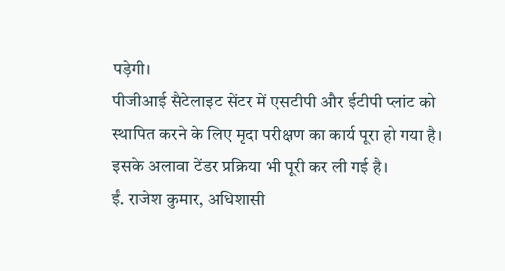पड़ेगी।
पीजीआई सैटेलाइट सेंटर में एसटीपी और ईटीपी प्लांट को स्थापित करने के लिए मृदा परीक्षण का कार्य पूरा हो गया है। इसके अलावा टेंडर प्रक्रिया भी पूरी कर ली गई है।
ईं. राजेश कुमार, अधिशासी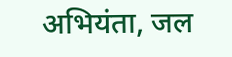अभियंता, जल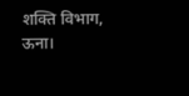शक्ति विभाग, ऊना।